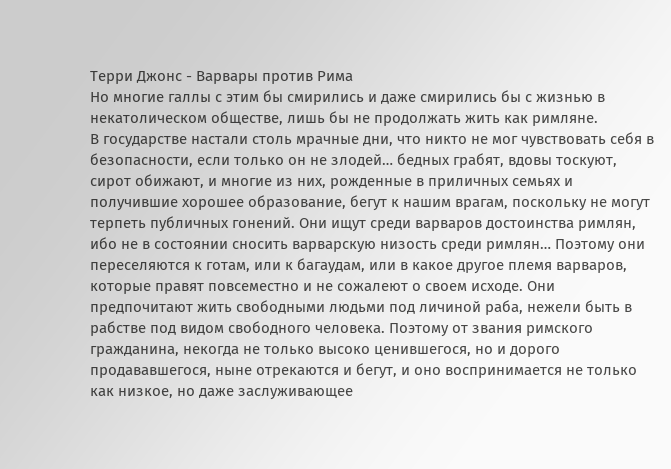Терри Джонс - Варвары против Рима
Но многие галлы с этим бы смирились и даже смирились бы с жизнью в некатолическом обществе, лишь бы не продолжать жить как римляне.
В государстве настали столь мрачные дни, что никто не мог чувствовать себя в безопасности, если только он не злодей… бедных грабят, вдовы тоскуют, сирот обижают, и многие из них, рожденные в приличных семьях и получившие хорошее образование, бегут к нашим врагам, поскольку не могут терпеть публичных гонений. Они ищут среди варваров достоинства римлян, ибо не в состоянии сносить варварскую низость среди римлян… Поэтому они переселяются к готам, или к багаудам, или в какое другое племя варваров, которые правят повсеместно и не сожалеют о своем исходе. Они предпочитают жить свободными людьми под личиной раба, нежели быть в рабстве под видом свободного человека. Поэтому от звания римского гражданина, некогда не только высоко ценившегося, но и дорого продававшегося, ныне отрекаются и бегут, и оно воспринимается не только как низкое, но даже заслуживающее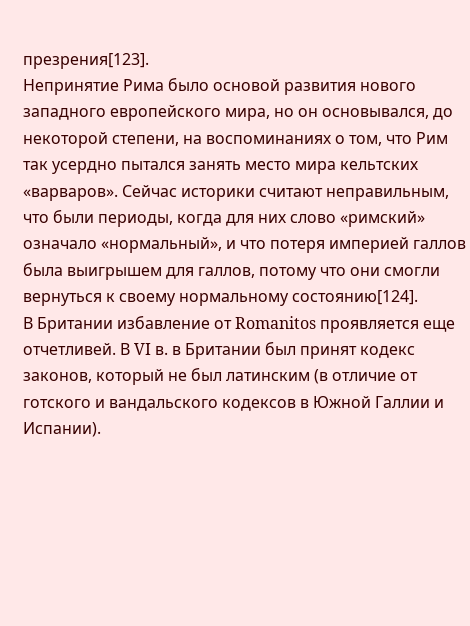презрения[123].
Непринятие Рима было основой развития нового западного европейского мира, но он основывался, до некоторой степени, на воспоминаниях о том, что Рим так усердно пытался занять место мира кельтских «варваров». Сейчас историки считают неправильным, что были периоды, когда для них слово «римский» означало «нормальный», и что потеря империей галлов была выигрышем для галлов, потому что они смогли вернуться к своему нормальному состоянию[124].
В Британии избавление от Romanitos проявляется еще отчетливей. В VI в. в Британии был принят кодекс законов, который не был латинским (в отличие от готского и вандальского кодексов в Южной Галлии и Испании).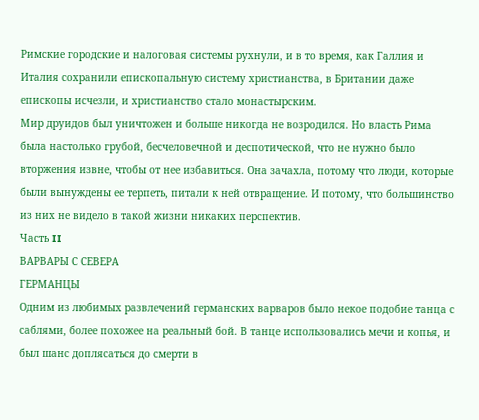Римские городские и налоговая системы рухнули, и в то время, как Галлия и Италия сохранили епископальную систему христианства, в Британии даже епископы исчезли, и христианство стало монастырским.
Мир друидов был уничтожен и больше никогда не возродился. Но власть Рима была настолько грубой, бесчеловечной и деспотической, что не нужно было вторжения извне, чтобы от нее избавиться. Она зачахла, потому что люди, которые были вынуждены ее терпеть, питали к ней отвращение. И потому, что большинство из них не видело в такой жизни никаких перспектив.
Часть II
ВАРВАРЫ С СЕВЕРА
ГЕРМАНЦЫ
Одним из любимых развлечений германских варваров было некое подобие танца с саблями, более похожее на реальный бой. В танце использовались мечи и копья, и был шанс доплясаться до смерти в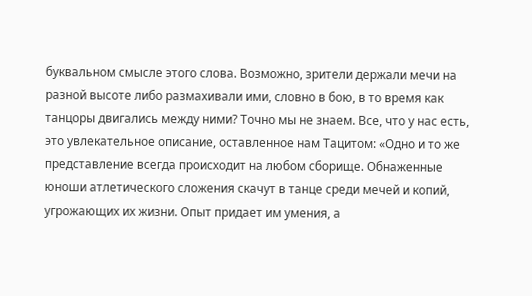буквальном смысле этого слова. Возможно, зрители держали мечи на разной высоте либо размахивали ими, словно в бою, в то время как танцоры двигались между ними? Точно мы не знаем. Все, что у нас есть, это увлекательное описание, оставленное нам Тацитом: «Одно и то же представление всегда происходит на любом сборище. Обнаженные юноши атлетического сложения скачут в танце среди мечей и копий, угрожающих их жизни. Опыт придает им умения, а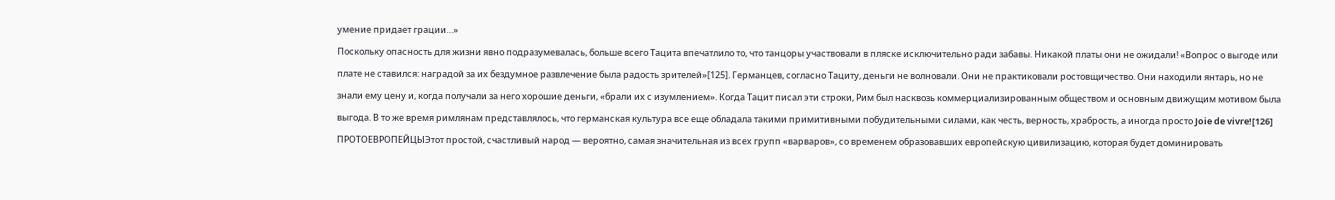умение придает грации…»
Поскольку опасность для жизни явно подразумевалась, больше всего Тацита впечатлило то, что танцоры участвовали в пляске исключительно ради забавы. Никакой платы они не ожидали! «Вопрос о выгоде или плате не ставился: наградой за их бездумное развлечение была радость зрителей»[125]. Германцев, согласно Тациту, деньги не волновали. Они не практиковали ростовщичество. Они находили янтарь, но не знали ему цену и, когда получали за него хорошие деньги, «брали их с изумлением». Когда Тацит писал эти строки, Рим был насквозь коммерциализированным обществом и основным движущим мотивом была выгода. В то же время римлянам представлялось, что германская культура все еще обладала такими примитивными побудительными силами, как честь, верность, храбрость, а иногда просто Joie de vivre![126]
ПРОТОЕВРОПЕЙЦЫЭтот простой, счастливый народ — вероятно, самая значительная из всех групп «варваров», со временем образовавших европейскую цивилизацию, которая будет доминировать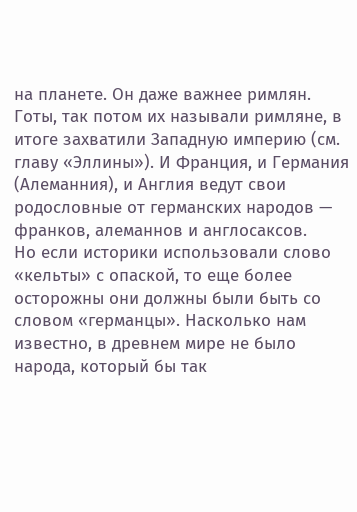на планете. Он даже важнее римлян. Готы, так потом их называли римляне, в итоге захватили Западную империю (см. главу «Эллины»). И Франция, и Германия (Алеманния), и Англия ведут свои родословные от германских народов — франков, алеманнов и англосаксов.
Но если историки использовали слово «кельты» с опаской, то еще более осторожны они должны были быть со словом «германцы». Насколько нам известно, в древнем мире не было народа, который бы так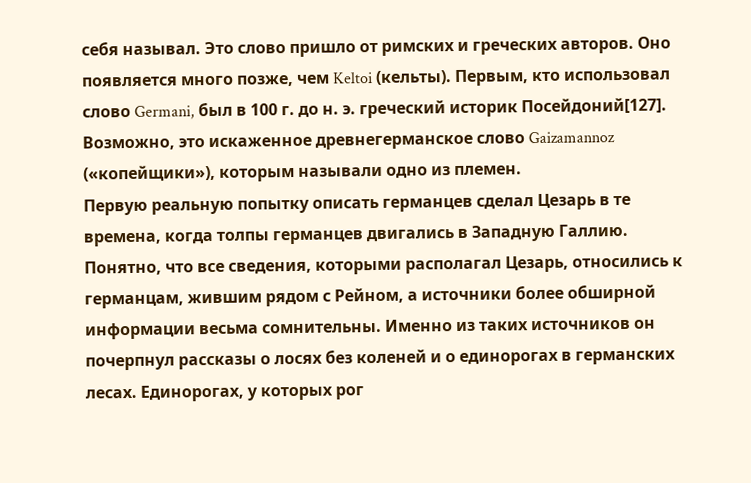себя называл. Это слово пришло от римских и греческих авторов. Оно появляется много позже, чем Keltoi (кельты). Первым, кто использовал слово Germani, был в 100 г. до н. э. греческий историк Посейдоний[127]. Возможно, это искаженное древнегерманское слово Gaizamannoz («копейщики»), которым называли одно из племен.
Первую реальную попытку описать германцев сделал Цезарь в те времена, когда толпы германцев двигались в Западную Галлию. Понятно, что все сведения, которыми располагал Цезарь, относились к германцам, жившим рядом с Рейном, а источники более обширной информации весьма сомнительны. Именно из таких источников он почерпнул рассказы о лосях без коленей и о единорогах в германских лесах. Единорогах, у которых рог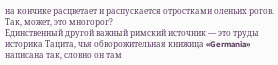на кончике расцветает и распускается отростками оленьих рогов. Так, может, это многорог?
Единственный другой важный римский источник — это труды историка Тацита, чья обворожительная книжица «Germania» написана так, словно он там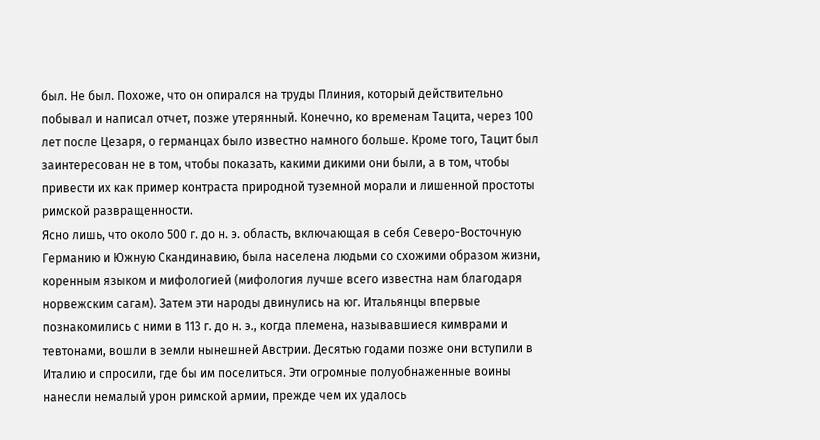был. Не был. Похоже, что он опирался на труды Плиния, который действительно побывал и написал отчет, позже утерянный. Конечно, ко временам Тацита, через 100 лет после Цезаря, о германцах было известно намного больше. Кроме того, Тацит был заинтересован не в том, чтобы показать, какими дикими они были, а в том, чтобы привести их как пример контраста природной туземной морали и лишенной простоты римской развращенности.
Ясно лишь, что около 500 г. до н. э. область, включающая в себя Северо-Восточную Германию и Южную Скандинавию, была населена людьми со схожими образом жизни, коренным языком и мифологией (мифология лучше всего известна нам благодаря норвежским сагам). Затем эти народы двинулись на юг. Итальянцы впервые познакомились с ними в 113 г. до н. э., когда племена, называвшиеся кимврами и тевтонами, вошли в земли нынешней Австрии. Десятью годами позже они вступили в Италию и спросили, где бы им поселиться. Эти огромные полуобнаженные воины нанесли немалый урон римской армии, прежде чем их удалось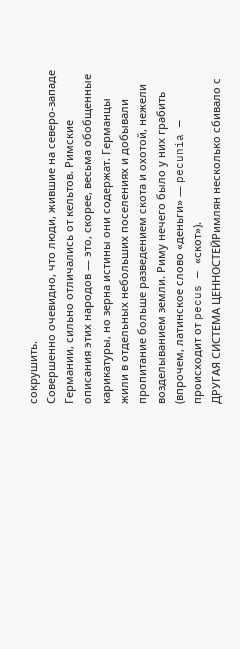сокрушить.
Совершенно очевидно, что люди, жившие на северо-западе Германии, сильно отличались от кельтов. Римские описания этих народов — это, скорее, весьма обобщенные карикатуры, но зерна истины они содержат. Германцы жили в отдельных небольших поселениях и добывали пропитание больше разведением скота и охотой, нежели возделыванием земли. Риму нечего было у них грабить (впрочем, латинское слово «деньги» — pecunia — происходит от pecus — «скот»).
ДРУГАЯ СИСТЕМА ЦЕННОСТЕЙРимлян несколько сбивало с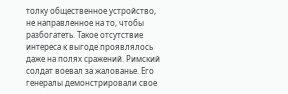толку общественное устройство, не направленное на то, чтобы разбогатеть. Такое отсутствие интереса к выгоде проявлялось даже на полях сражений. Римский солдат воевал за жалованье. Его генералы демонстрировали свое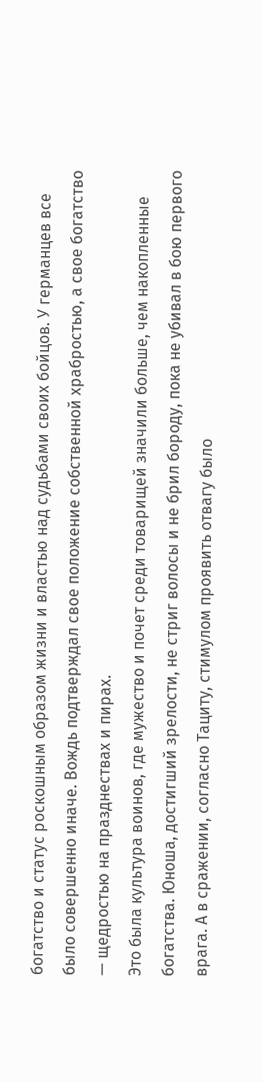богатство и статус роскошным образом жизни и властью над судьбами своих бойцов. У германцев все было совершенно иначе. Вождь подтверждал свое положение собственной храбростью, а свое богатство — щедростью на празднествах и пирах.
Это была культура воинов, где мужество и почет среди товарищей значили больше, чем накопленные богатства. Юноша, достигший зрелости, не стриг волосы и не брил бороду, пока не убивал в бою первого врага. А в сражении, согласно Тациту, стимулом проявить отвагу было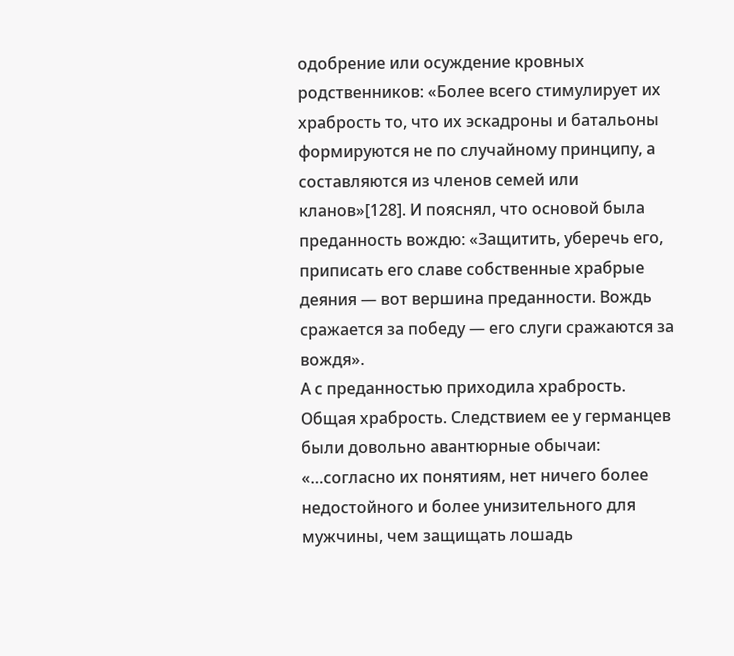одобрение или осуждение кровных родственников: «Более всего стимулирует их храбрость то, что их эскадроны и батальоны формируются не по случайному принципу, а составляются из членов семей или кланов»[128]. И пояснял, что основой была преданность вождю: «Защитить, уберечь его, приписать его славе собственные храбрые деяния — вот вершина преданности. Вождь сражается за победу — его слуги сражаются за вождя».
А с преданностью приходила храбрость. Общая храбрость. Следствием ее у германцев были довольно авантюрные обычаи: «…согласно их понятиям, нет ничего более недостойного и более унизительного для мужчины, чем защищать лошадь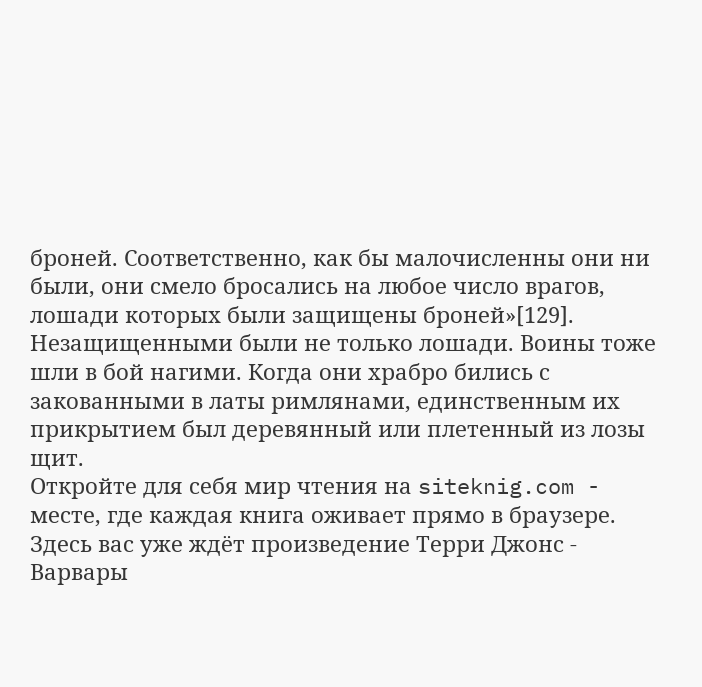броней. Соответственно, как бы малочисленны они ни были, они смело бросались на любое число врагов, лошади которых были защищены броней»[129]. Незащищенными были не только лошади. Воины тоже шли в бой нагими. Когда они храбро бились с закованными в латы римлянами, единственным их прикрытием был деревянный или плетенный из лозы щит.
Откройте для себя мир чтения на siteknig.com - месте, где каждая книга оживает прямо в браузере. Здесь вас уже ждёт произведение Терри Джонс - Варвары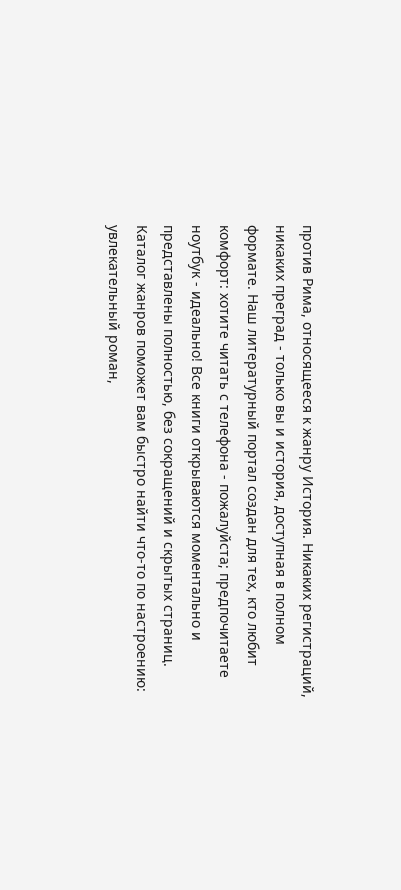против Рима, относящееся к жанру История. Никаких регистраций, никаких преград - только вы и история, доступная в полном формате. Наш литературный портал создан для тех, кто любит комфорт: хотите читать с телефона - пожалуйста; предпочитаете ноутбук - идеально! Все книги открываются моментально и представлены полностью, без сокращений и скрытых страниц. Каталог жанров поможет вам быстро найти что-то по настроению: увлекательный роман,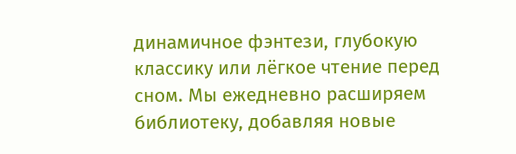динамичное фэнтези, глубокую классику или лёгкое чтение перед сном. Мы ежедневно расширяем библиотеку, добавляя новые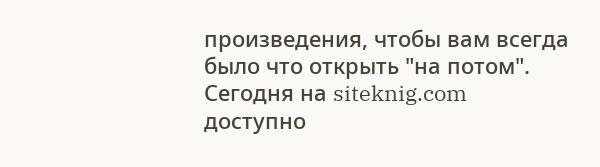произведения, чтобы вам всегда было что открыть "на потом". Сегодня на siteknig.com доступно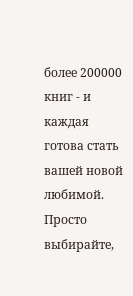более 200000 книг - и каждая готова стать вашей новой любимой. Просто выбирайте,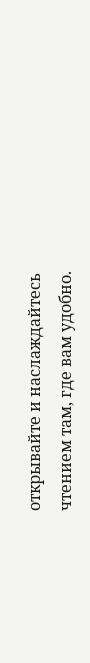открывайте и наслаждайтесь чтением там, где вам удобно.